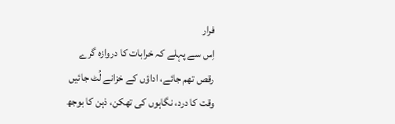فرار
اِس سے پہلے کہ خرابات کا دروازہ گرے
رقص تھم جائے، اداؤں کے خزانے لُٹ جائیں
وقت کا درد، نگاہوں کی تھکن، ذہن کا بوجھ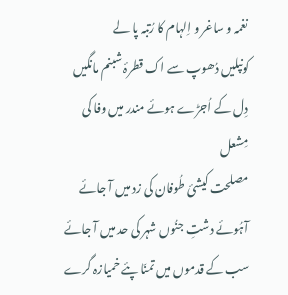نغمہ و ساغر و اِلہام کا رُتبہ پا لے
کونپلیں دُھوپ سے اک قطرۂ شبنم مانگیں
دِل کے اُجڑے ہوئے مندر میں وفا کی مِشعل
مصلحت کیشئ طُوفان کی زد میں آ جائے
آہُوئے دشتِ جنُوں شہر کی حد میں آ جائے
سب کے قدموں میں تمنّا پئے خمیازہ گرے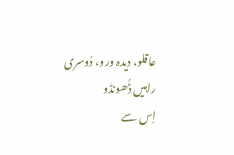عاقلو، دیدہ ورو، دُوسری راہیں ڈُھونڈو
اِس سے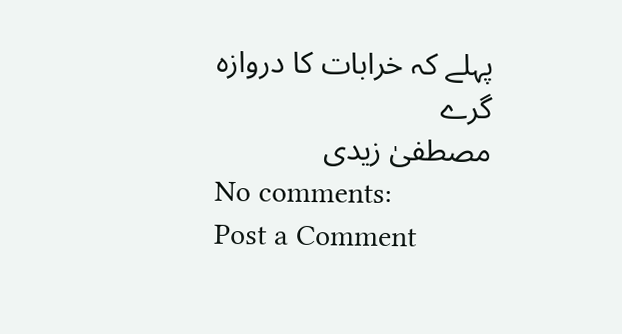پہلے کہ خرابات کا دروازہ گرے
مصطفیٰ زیدی
No comments:
Post a Comment